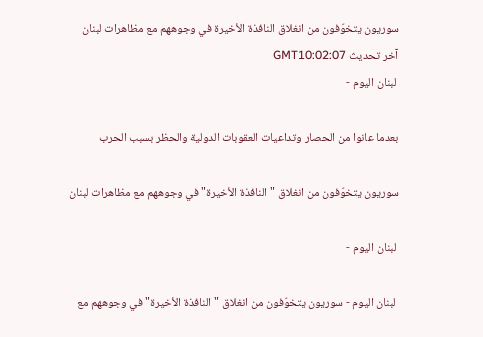سوريون يتخوّفون من انغلاق النافذة الأخيرة في وجوههم مع مظاهرات لبنان
آخر تحديث GMT10:02:07
 لبنان اليوم -

بعدما عانوا من الحصار وتداعيات العقوبات الدولية والحظر بسبب الحرب

سوريون يتخوّفون من انغلاق "النافذة الأخيرة" في وجوههم مع مظاهرات لبنان

 لبنان اليوم -

 لبنان اليوم - سوريون يتخوّفون من انغلاق "النافذة الأخيرة" في وجوههم مع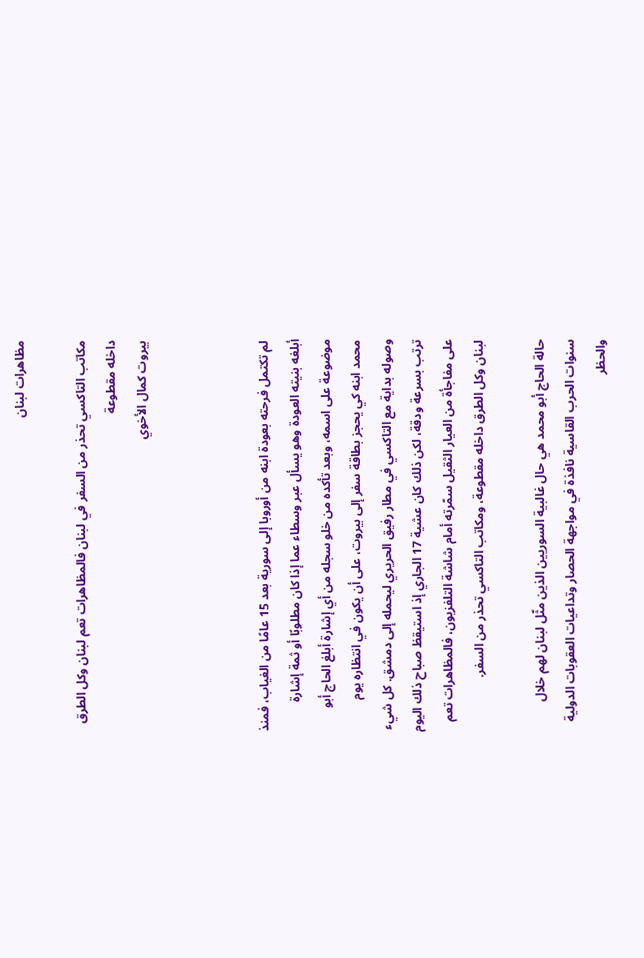مظاهرات لبنان

مكاتب التاكسي تحذر من السفر في لبنان فالمظاهرات تعم لبنان وكل الطرق داخله مقطوعة
بيروت كمال الأخوي



لم تكتمل فرحته بعودة ابنه من أوروبا إلى سورية بعد 15 عامًا من الغياب، فمنذ أبلغه بنيته العودة وهو يسأل عبر وسطاء عما إذا كان مطلوبًا أو ثمة إشارة موضوعة على اسمه، وبعد تأكده من خلو سجله من أي إشارة أبلغ الحاج أبو محمد ابنه كي يحجز بطاقة سفر إلى بيروت، على أن يكون في انتظاره يوم وصوله بداية مع التاكسي في مطار رفيق الحريري ليحمله إلى دمشق. كل شيء ترتب بسرعة ودقة، لكن ذلك كان عشية 17 الجاري إذ استيقظ صباح ذلك اليوم على مفاجأة من العيار الثقيل سمّرته أمام شاشة التلفزيون، فالمظاهرات تعم لبنان وكل الطرق داخله مقطوعة، ومكاتب التاكسي تحذر من السفر.

حالة الحاج أبو محمد هي حال غالبية السوريين الذين مثّل لبنان لهم خلال سنوات الحرب القاسية نافذة في مواجهة الحصار وتداعيات العقوبات الدولية والحظر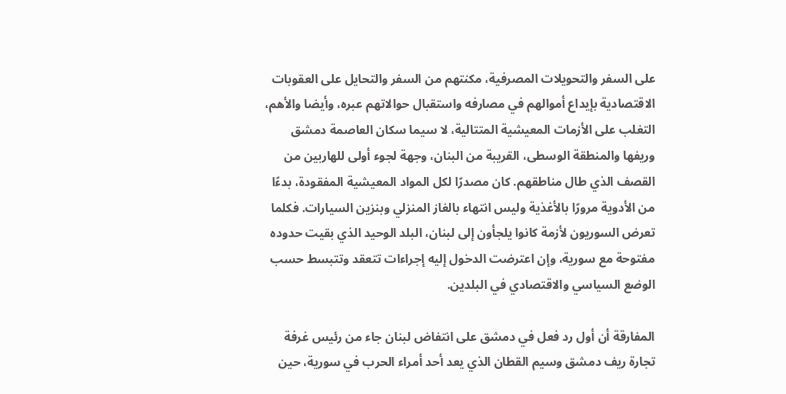على السفر والتحويلات المصرفية، مكنتهم من السفر والتحايل على العقوبات الاقتصادية بإيداع أموالهم في مصارفه واستقبال حوالاتهم عبره، وأيضا والأهم، التغلب على الأزمات المعيشية المتتالية، لا سيما سكان العاصمة دمشق وريفها والمنطقة الوسطى، القريبة من البنان، وجهة لجوء أولى للهاربين من القصف الذي طال مناطقهم. كان مصدرًا لكل المواد المعيشية المفقودة، بدءًا من الأدوية مرورًا بالأغذية وليس انتهاء بالغاز المنزلي وبنزين السيارات. فكلما تعرض السوريون لأزمة كانوا يلجأون إلى لبنان، البلد الوحيد الذي بقيت حدوده مفتوحة مع سورية، وإن اعترضت الدخول إليه إجراءات تتعقد وتتبسط حسب الوضع السياسي والاقتصادي في البلدين.

المفارقة أن أول رد فعل في دمشق على انتفاض لبنان جاء من رئيس غرفة تجارة ريف دمشق وسيم القطان الذي يعد أحد أمراء الحرب في سورية، حين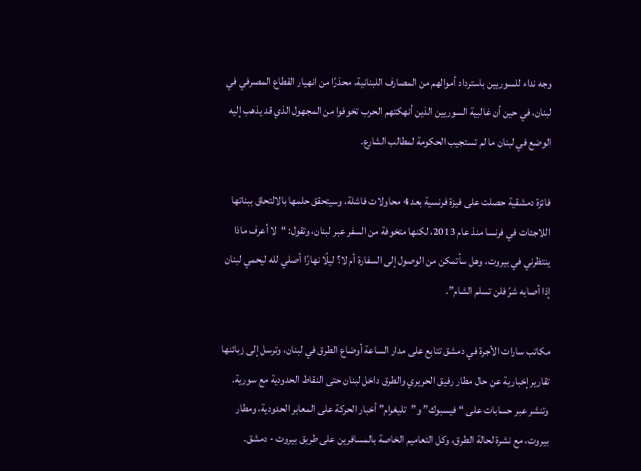وجه نداء للسوريين باسترداد أموالهم من المصارف اللبنانية، محذرًا من انهيار القطاع المصرفي في لبنان، في حين أن غالبية السوريين الذين أنهكتهم الحرب تخوفوا من المجهول الذي قد يذهب إليه الوضع في لبنان ما لم تستجيب الحكومة لمطالب الشارع.

فائزة دمشقية حصلت على فيزة فرنسية بعد 4 محاولات فاشلة، وسيتحقق حلمها بالالتحاق ببناتها اللاجئات في فرنسا منذ عام 2013، لكنها متخوفة من السفر عبر لبنان، وتقول: “لا أعرف ماذا ينتظرني في بيروت، وهل سأتمكن من الوصول إلى السفارة أم لا؟ ليلًا نهارًا أصلي لله ليحمي لبنان إذا أصابه شرّ فلن تسلم الشام”.

مكاتب سارات الأجرة في دمشق تتابع على مدار الساعة أوضاع الطرق في لبنان، وترسل إلى زبائنها تقارير إخبارية عن حال مطار رفيق الحريري والطرق داخل لبنان حتى النقاط الحدودية مع سورية. وتنشر عبر حسابات على “فيسبوك” و”تليغرام” أخبار الحركة على المعابر الحدودية، ومطار بيروت، مع نشرة لحالة الطرق، وكل التعاميم الخاصة بالمسافرين على طريق بيروت - دمشق.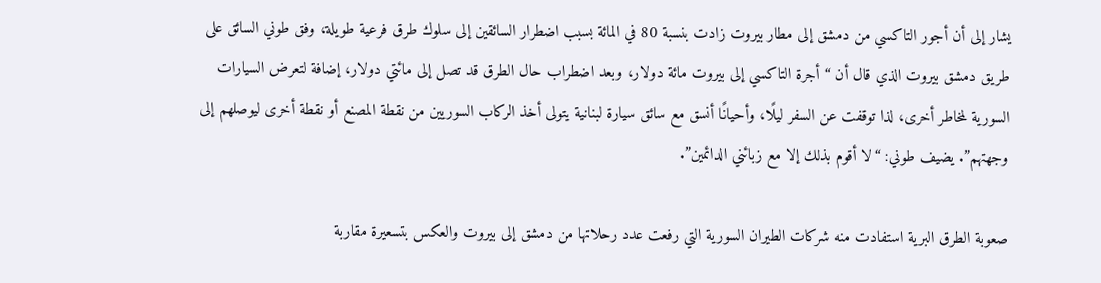يشار إلى أن أجور التاكسي من دمشق إلى مطار بيروت زادت بنسبة 80 في المائة بسبب اضطرار السائقين إلى سلوك طرق فرعية طويلة، وفق طوني السائق على طريق دمشق بيروت الذي قال أن “أجرة التاكسي إلى بيروت مائة دولار، وبعد اضطراب حال الطرق قد تصل إلى مائتي دولار، إضافة لتعرض السيارات السورية لمخاطر أخرى، لذا توقفت عن السفر ليلًا، وأحيانًا أنسق مع سائق سيارة لبنانية يتولى أخذ الركاب السوريين من نقطة المصنع أو نقطة أخرى ليوصلهم إلى وجهتهم”. يضيف طوني: “لا أقوم بذلك إلا مع زبائني الدائمين”.

صعوبة الطرق البرية استفادت منه شركات الطيران السورية التي رفعت عدد رحلاتها من دمشق إلى بيروت والعكس بتسعيرة مقاربة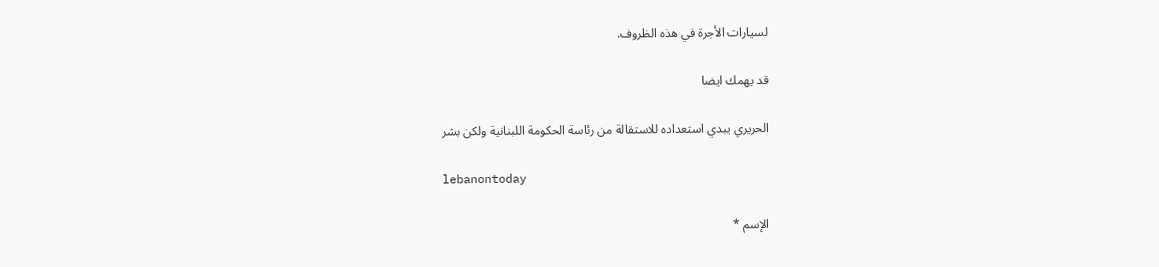لسيارات الأجرة في هذه الظروف.

قد يهمك ايضا

الحريري يبدي استعداده للاستقالة من رئاسة الحكومة اللبنانية ولكن بشر

lebanontoday

الإسم *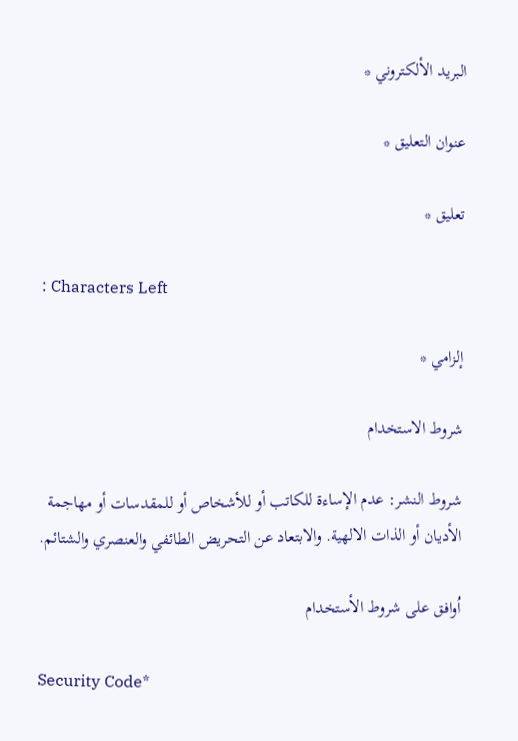البريد الألكتروني *

عنوان التعليق *

تعليق *

: Characters Left

إلزامي *

شروط الاستخدام

شروط النشر: عدم الإساءة للكاتب أو للأشخاص أو للمقدسات أو مهاجمة الأديان أو الذات الالهية. والابتعاد عن التحريض الطائفي والعنصري والشتائم.

اُوافق على شروط الأستخدام

Security Code*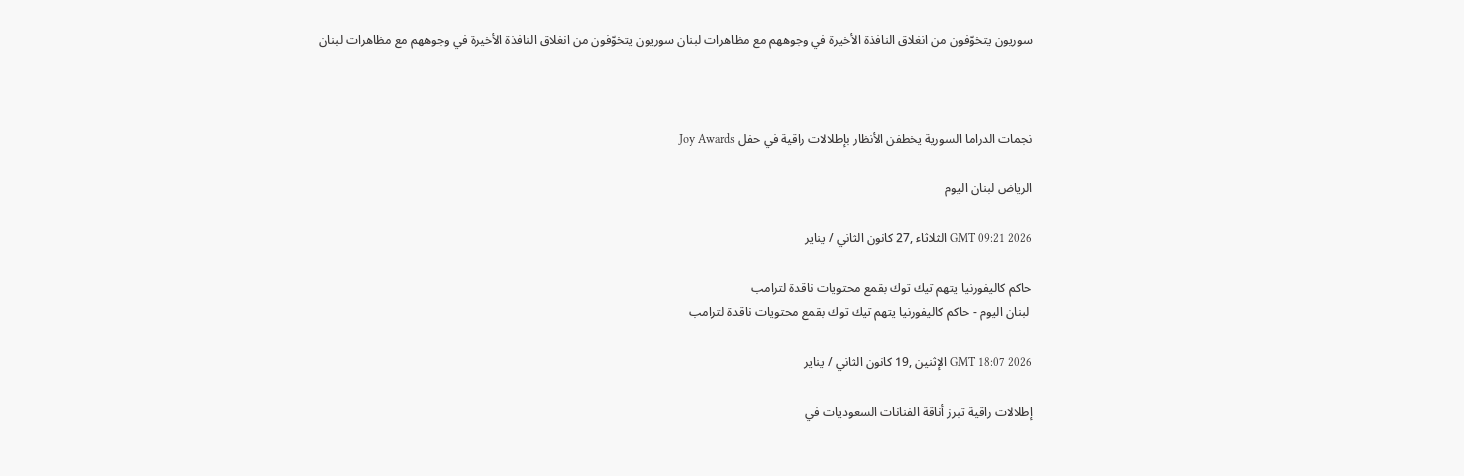سوريون يتخوّفون من انغلاق النافذة الأخيرة في وجوههم مع مظاهرات لبنان سوريون يتخوّفون من انغلاق النافذة الأخيرة في وجوههم مع مظاهرات لبنان



نجمات الدراما السورية يخطفن الأنظار بإطلالات راقية في حفل Joy Awards

الرياض لبنان اليوم

GMT 09:21 2026 الثلاثاء ,27 كانون الثاني / يناير

حاكم كاليفورنيا يتهم تيك توك بقمع محتويات ناقدة لترامب
 لبنان اليوم - حاكم كاليفورنيا يتهم تيك توك بقمع محتويات ناقدة لترامب

GMT 18:07 2026 الإثنين ,19 كانون الثاني / يناير

إطلالات راقية تبرز أناقة الفنانات السعوديات في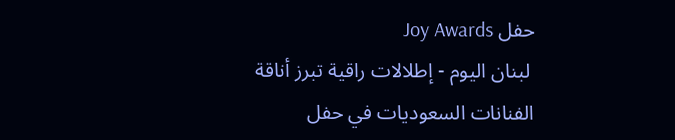حفل Joy Awards
 لبنان اليوم - إطلالات راقية تبرز أناقة الفنانات السعوديات في حفل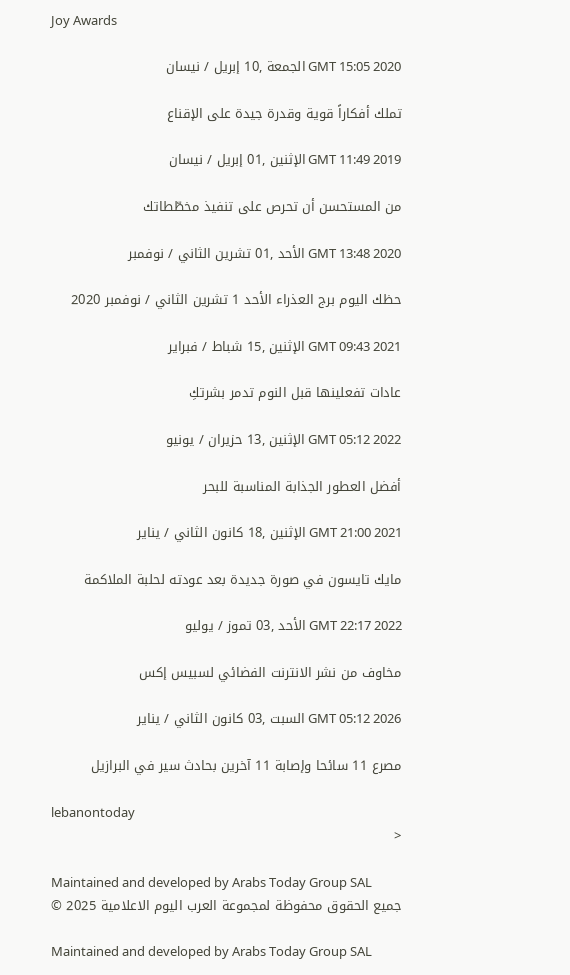Joy Awards

GMT 15:05 2020 الجمعة ,10 إبريل / نيسان

تملك أفكاراً قوية وقدرة جيدة على الإقناع

GMT 11:49 2019 الإثنين ,01 إبريل / نيسان

من المستحسن أن تحرص على تنفيذ مخطّطاتك

GMT 13:48 2020 الأحد ,01 تشرين الثاني / نوفمبر

حظك اليوم برج العذراء الأحد 1 تشرين الثاني / نوفمبر 2020

GMT 09:43 2021 الإثنين ,15 شباط / فبراير

عادات تفعلينها قبل النوم تدمر بشرتكِ

GMT 05:12 2022 الإثنين ,13 حزيران / يونيو

أفضل العطور الجذابة المناسبة للبحر

GMT 21:00 2021 الإثنين ,18 كانون الثاني / يناير

مايك تايسون في صورة جديدة بعد عودته لحلبة الملاكمة

GMT 22:17 2022 الأحد ,03 تموز / يوليو

مخاوف من نشر الانترنت الفضائي لسبيس إكس

GMT 05:12 2026 السبت ,03 كانون الثاني / يناير

مصرع 11 سائحا وإصابة 11 آخرين بحادث سير في البرازيل

lebanontoday
<

Maintained and developed by Arabs Today Group SAL
جميع الحقوق محفوظة لمجموعة العرب اليوم الاعلامية 2025 ©

Maintained and developed by Arabs Today Group SAL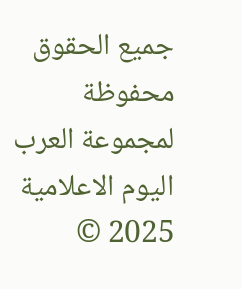جميع الحقوق محفوظة لمجموعة العرب اليوم الاعلامية 2025 ©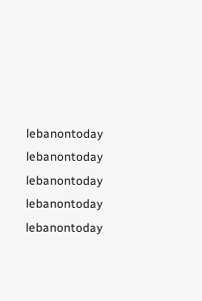lebanontoday lebanontoday lebanontoday lebanontoday
lebanontoday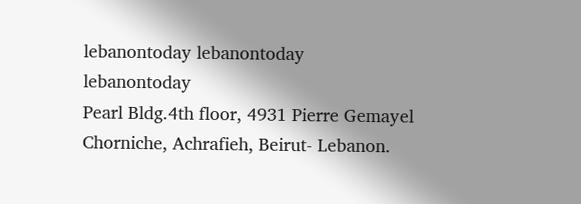lebanontoday lebanontoday
lebanontoday
Pearl Bldg.4th floor, 4931 Pierre Gemayel Chorniche, Achrafieh, Beirut- Lebanon.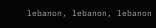lebanon, lebanon, lebanon